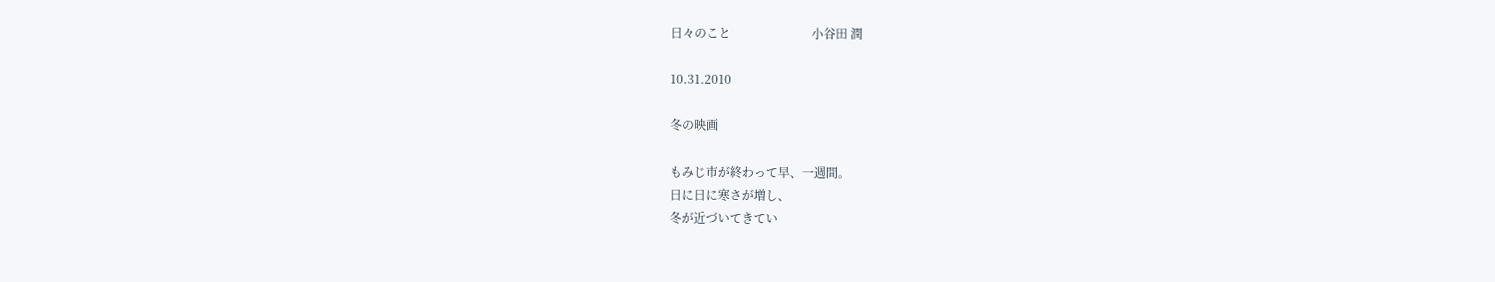日々のこと                           小谷田 潤

10.31.2010

冬の映画

もみじ市が終わって早、一週間。
日に日に寒さが増し、
冬が近づいてきてい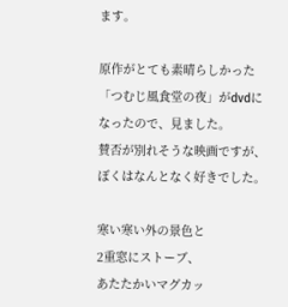ます。

原作がとても素晴らしかった
「つむじ風食堂の夜」がdvdに
なったので、見ました。
賛否が別れそうな映画ですが、
ぼくはなんとなく好きでした。

寒い寒い外の景色と
2重窓にストーブ、
あたたかいマグカッ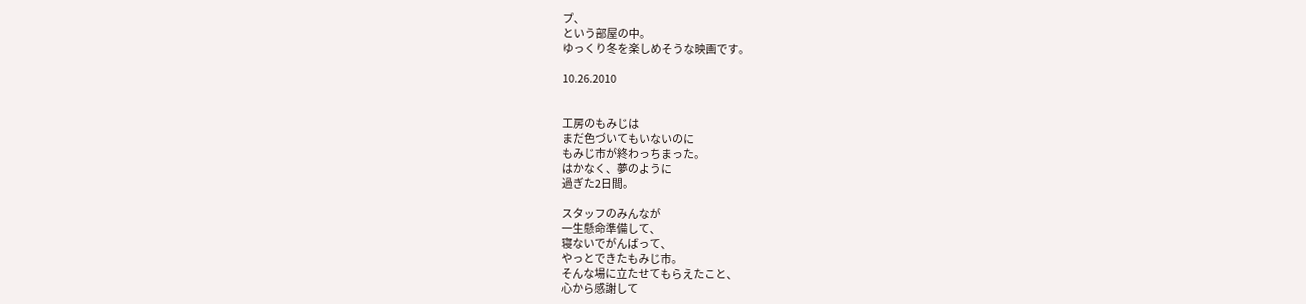プ、
という部屋の中。
ゆっくり冬を楽しめそうな映画です。

10.26.2010


工房のもみじは
まだ色づいてもいないのに
もみじ市が終わっちまった。
はかなく、夢のように
過ぎた2日間。

スタッフのみんなが
一生懸命準備して、
寝ないでがんばって、
やっとできたもみじ市。
そんな場に立たせてもらえたこと、
心から感謝して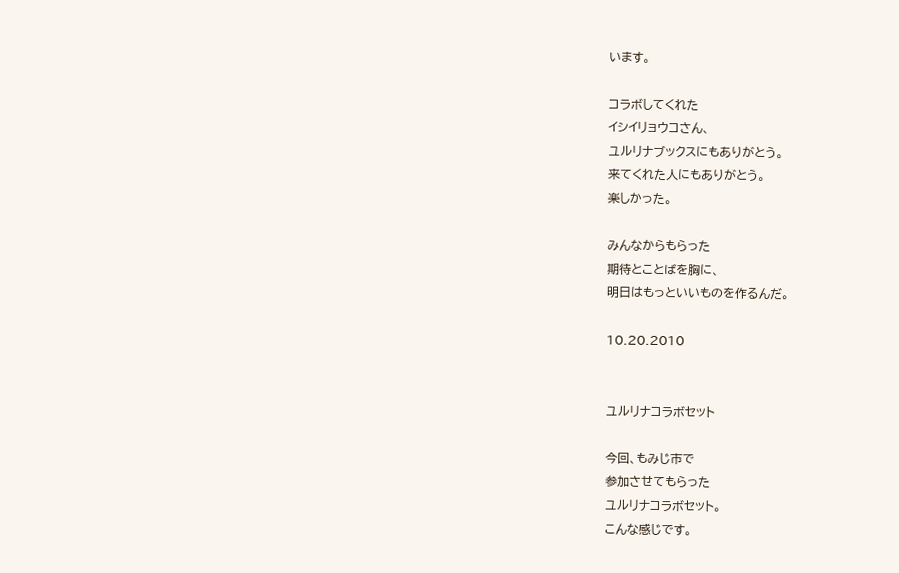います。

コラボしてくれた
イシイリョウコさん、
ユルリナブックスにもありがとう。
来てくれた人にもありがとう。
楽しかった。

みんなからもらった
期待とことばを胸に、
明日はもっといいものを作るんだ。

10.20.2010


ユルリナコラボセット

今回、もみじ市で
参加させてもらった
ユルリナコラボセット。
こんな感じです。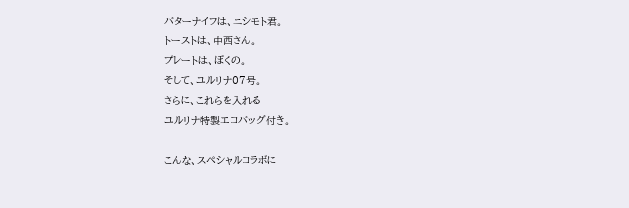バターナイフは、ニシモト君。
トーストは、中西さん。
プレートは、ぼくの。
そして、ユルリナ07号。
さらに、これらを入れる
ユルリナ特製エコバッグ付き。

こんな、スペシャルコラボに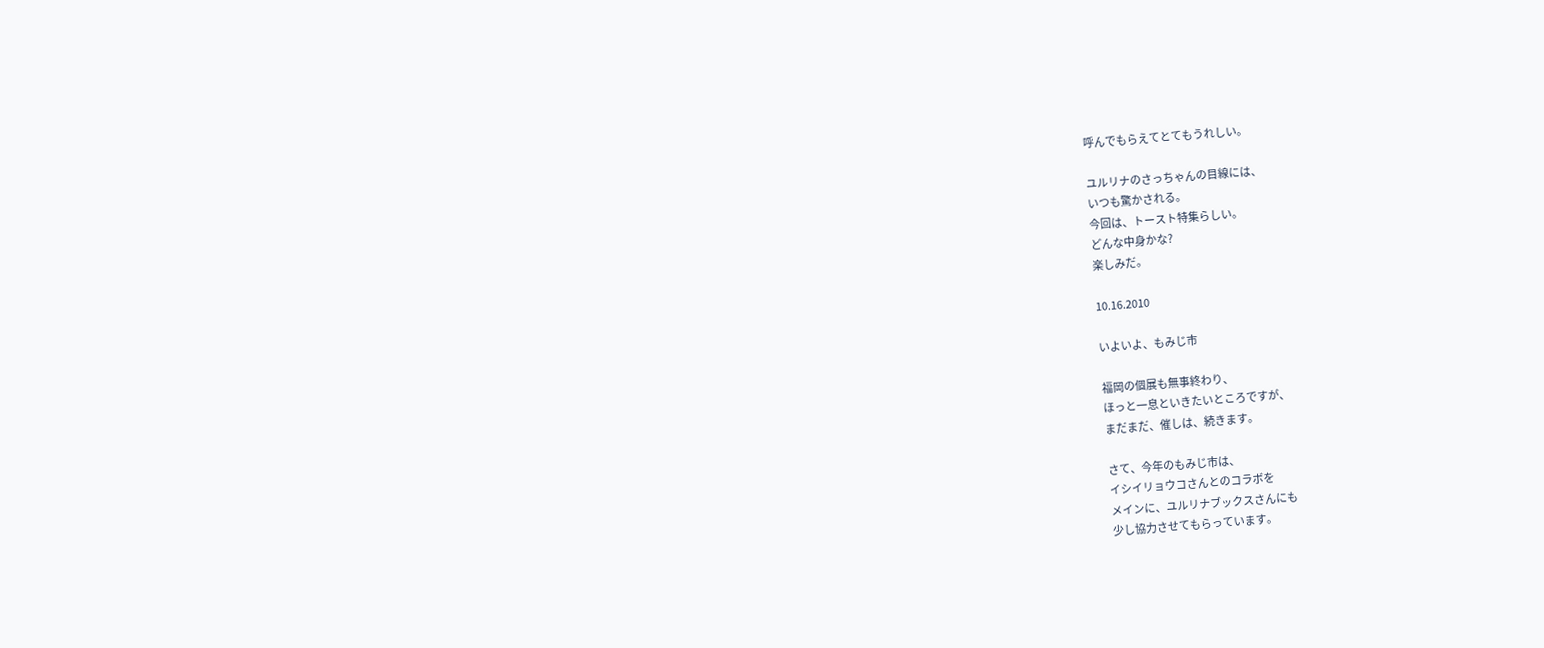呼んでもらえてとてもうれしい。

ユルリナのさっちゃんの目線には、
いつも驚かされる。
今回は、トースト特集らしい。
どんな中身かな?
楽しみだ。

10.16.2010

いよいよ、もみじ市

福岡の個展も無事終わり、
ほっと一息といきたいところですが、
まだまだ、催しは、続きます。

さて、今年のもみじ市は、
イシイリョウコさんとのコラボを
メインに、ユルリナブックスさんにも
少し協力させてもらっています。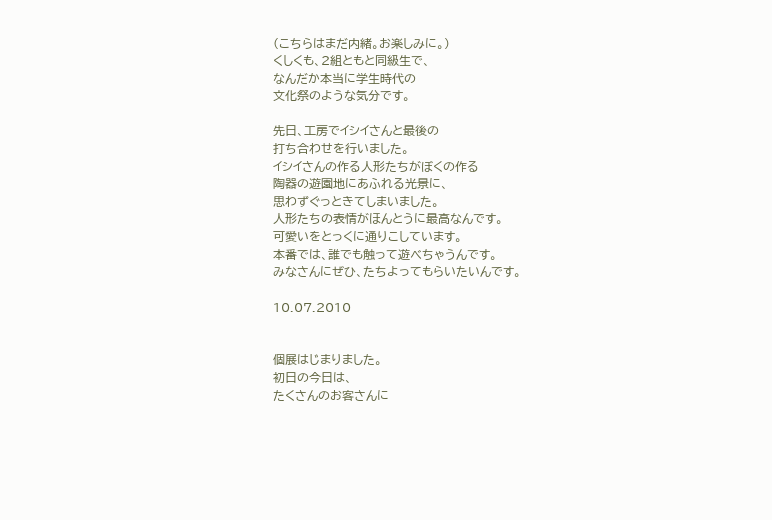(こちらはまだ内緒。お楽しみに。)
くしくも、2組ともと同級生で、
なんだか本当に学生時代の
文化祭のような気分です。

先日、工房でイシイさんと最後の
打ち合わせを行いました。
イシイさんの作る人形たちがぼくの作る
陶器の遊園地にあふれる光景に、
思わずぐっときてしまいました。
人形たちの表情がほんとうに最高なんです。
可愛いをとっくに通りこしています。
本番では、誰でも触って遊べちゃうんです。
みなさんにぜひ、たちよってもらいたいんです。

10.07.2010


個展はじまりました。
初日の今日は、
たくさんのお客さんに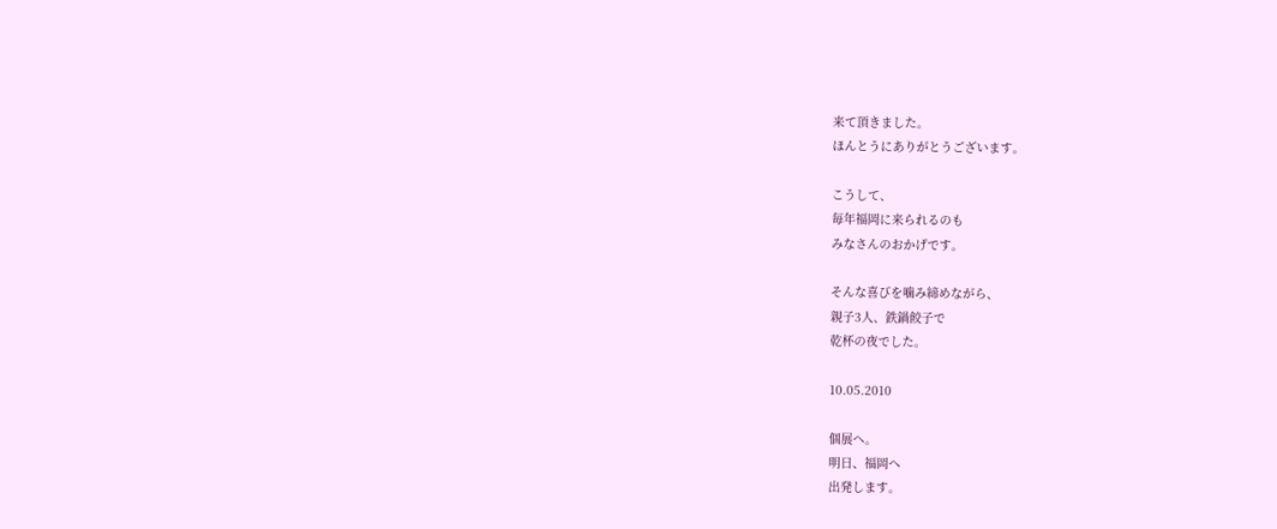来て頂きました。
ほんとうにありがとうございます。

こうして、
毎年福岡に来られるのも
みなさんのおかげです。

そんな喜びを噛み締めながら、
親子3人、鉄鍋餃子で
乾杯の夜でした。

10.05.2010

個展へ。
明日、福岡へ
出発します。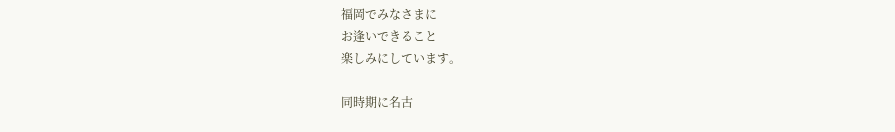福岡でみなさまに
お逢いできること
楽しみにしています。

同時期に名古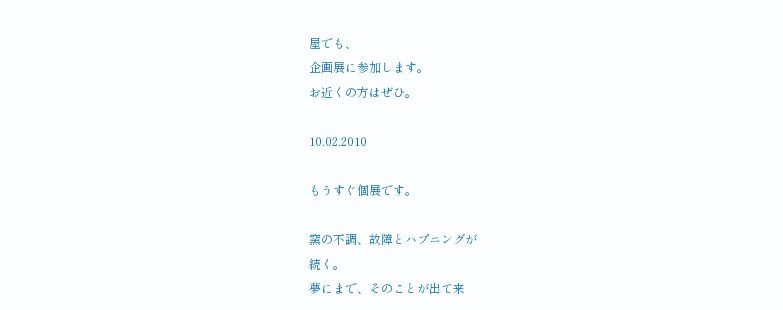屋でも、
企画展に参加します。
お近くの方はぜひ。

10.02.2010

もうすぐ個展です。

窯の不調、故障とハプニングが
続く。
夢にまで、そのことが出て来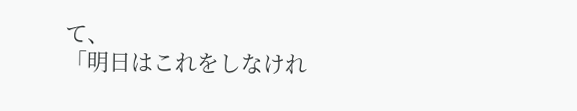て、
「明日はこれをしなけれ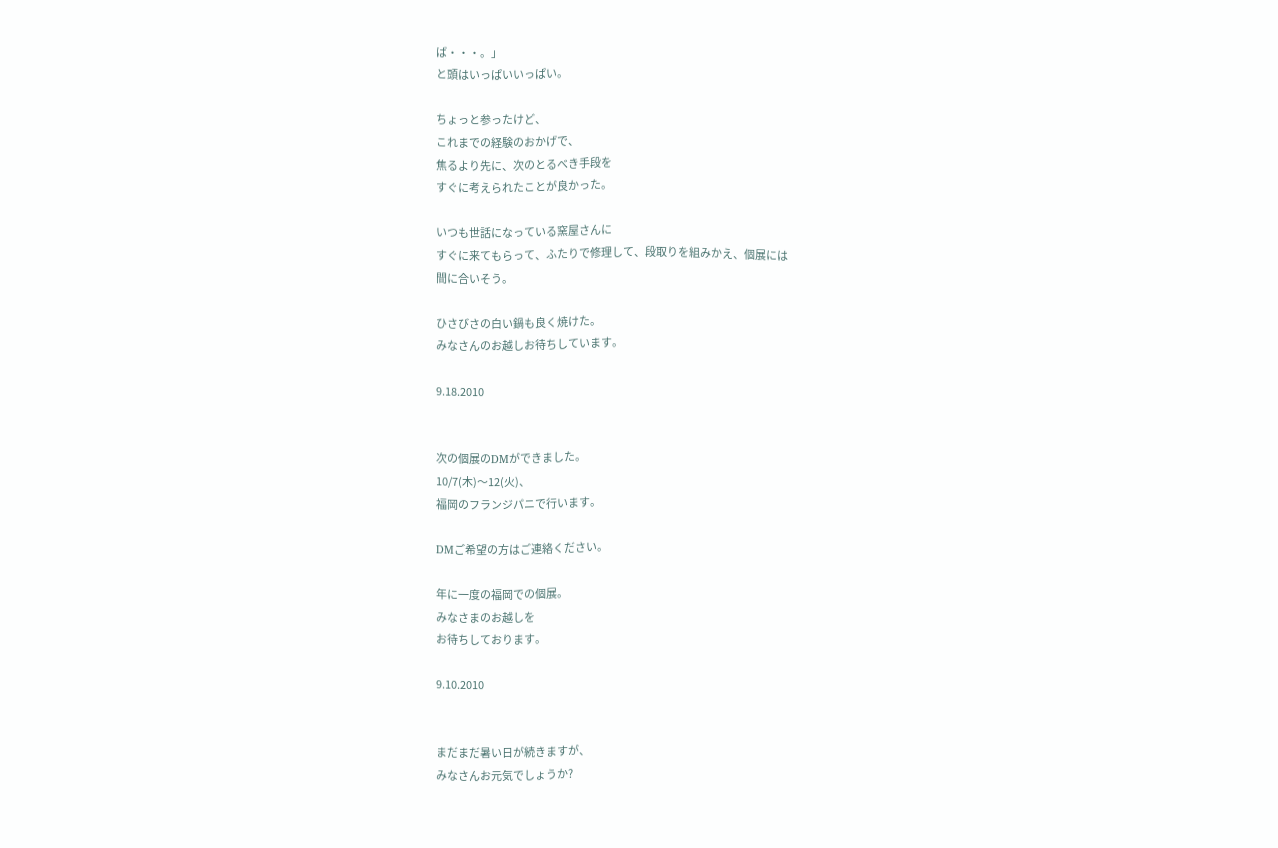ば・・・。」
と頭はいっぱいいっぱい。

ちょっと参ったけど、
これまでの経験のおかげで、
焦るより先に、次のとるべき手段を
すぐに考えられたことが良かった。

いつも世話になっている窯屋さんに
すぐに来てもらって、ふたりで修理して、段取りを組みかえ、個展には
間に合いそう。

ひさびさの白い鍋も良く焼けた。
みなさんのお越しお待ちしています。

9.18.2010


次の個展のDMができました。
10/7(木)〜12(火)、
福岡のフランジパニで行います。

DMご希望の方はご連絡ください。

年に一度の福岡での個展。
みなさまのお越しを
お待ちしております。

9.10.2010


まだまだ暑い日が続きますが、
みなさんお元気でしょうか?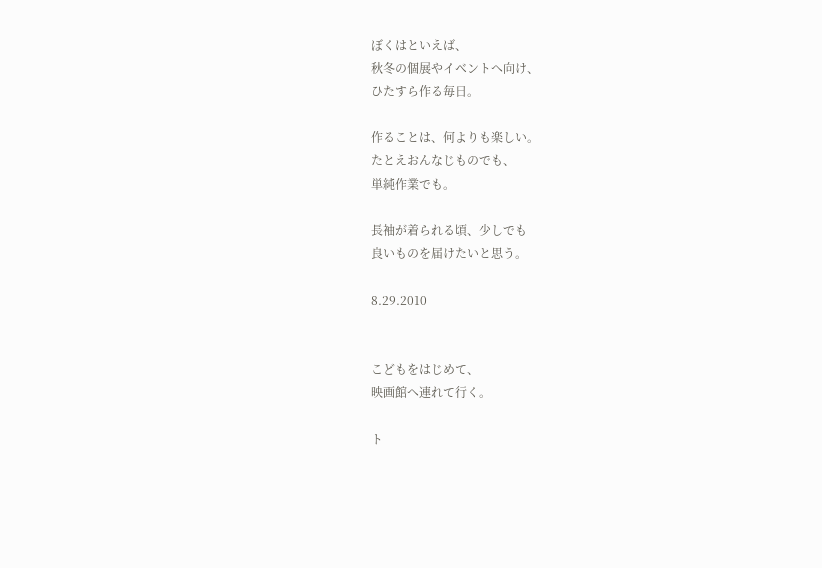ぼくはといえば、
秋冬の個展やイベントへ向け、
ひたすら作る毎日。

作ることは、何よりも楽しい。
たとえおんなじものでも、
単純作業でも。

長袖が着られる頃、少しでも
良いものを届けたいと思う。

8.29.2010


こどもをはじめて、
映画館へ連れて行く。

ト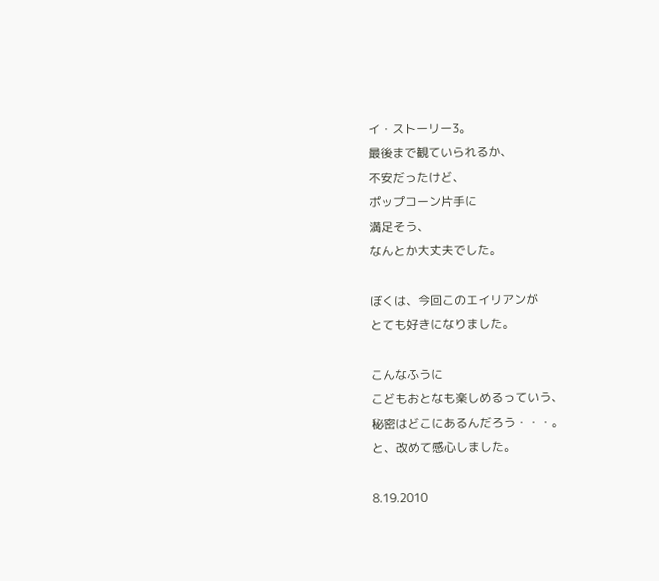イ・ストーリー3。
最後まで観ていられるか、
不安だったけど、
ポップコーン片手に
満足そう、
なんとか大丈夫でした。

ぼくは、今回このエイリアンが
とても好きになりました。

こんなふうに
こどもおとなも楽しめるっていう、
秘密はどこにあるんだろう・・・。
と、改めて感心しました。

8.19.2010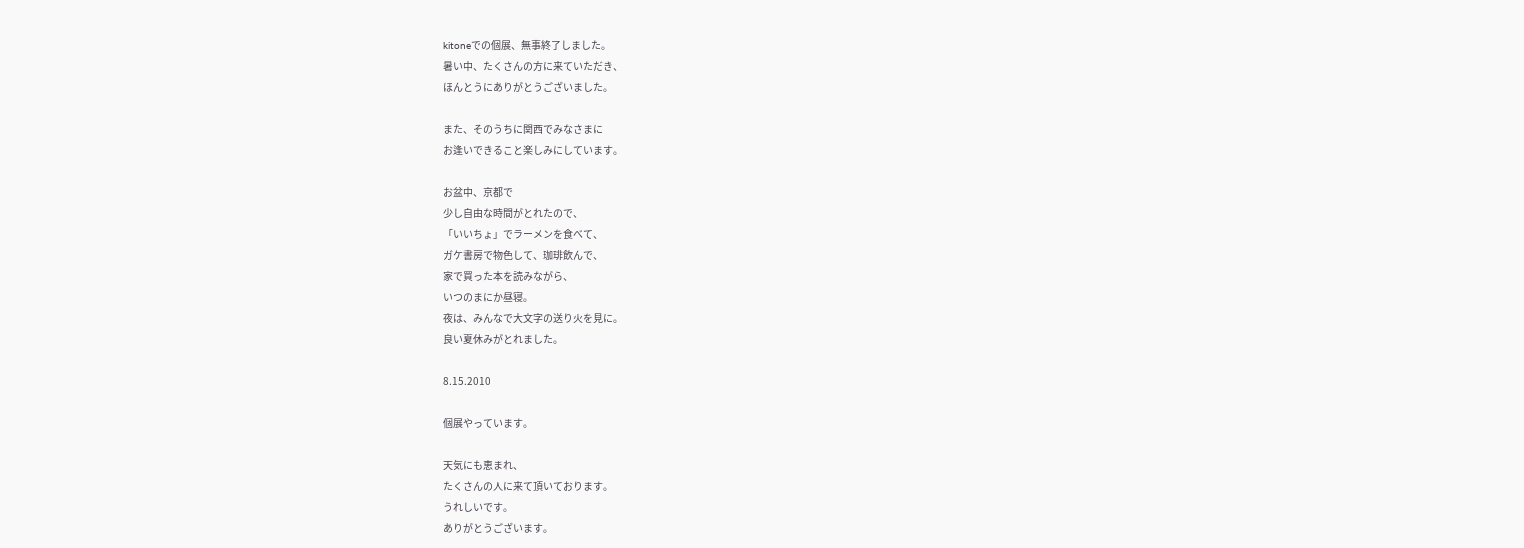kitoneでの個展、無事終了しました。
暑い中、たくさんの方に来ていただき、
ほんとうにありがとうございました。

また、そのうちに関西でみなさまに
お逢いできること楽しみにしています。

お盆中、京都で
少し自由な時間がとれたので、
「いいちょ」でラーメンを食べて、
ガケ書房で物色して、珈琲飲んで、
家で買った本を読みながら、
いつのまにか昼寝。
夜は、みんなで大文字の送り火を見に。
良い夏休みがとれました。

8.15.2010

個展やっています。

天気にも恵まれ、
たくさんの人に来て頂いております。
うれしいです。
ありがとうございます。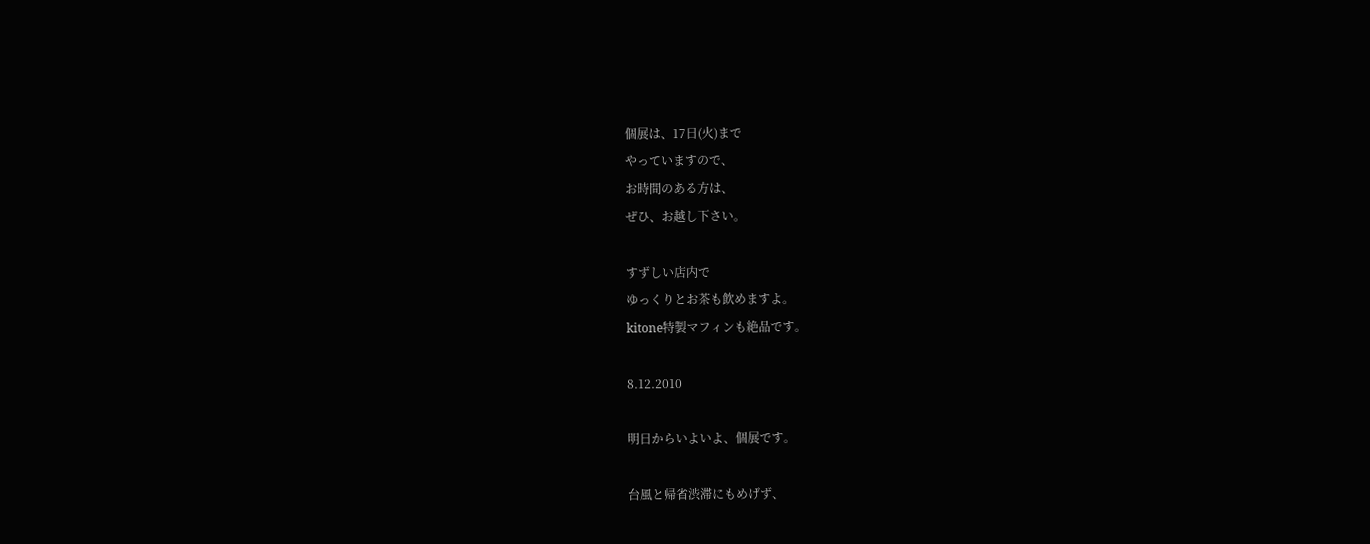個展は、17日(火)まで
やっていますので、
お時間のある方は、
ぜひ、お越し下さい。

すずしい店内で
ゆっくりとお茶も飲めますよ。
kitone特製マフィンも絶品です。

8.12.2010

明日からいよいよ、個展です。

台風と帰省渋滞にもめげず、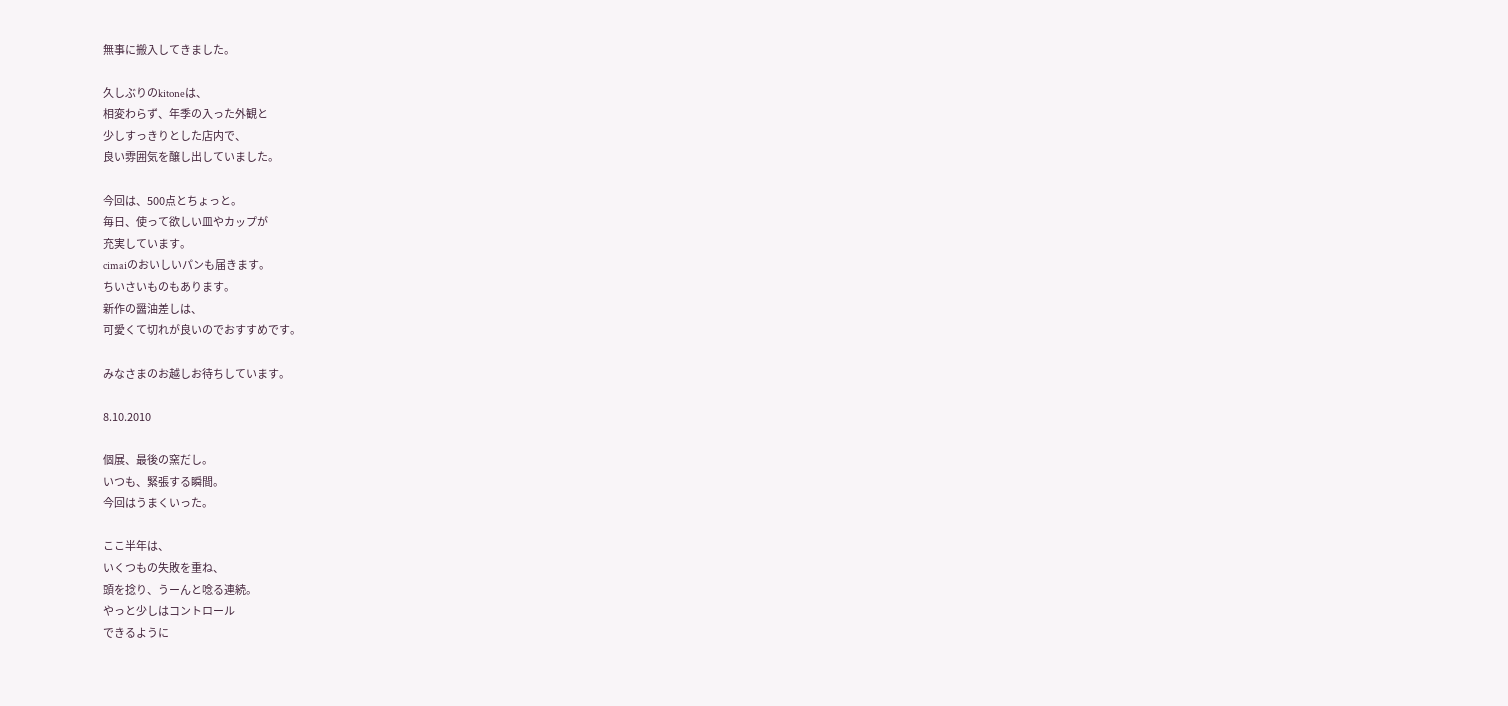無事に搬入してきました。

久しぶりのkitoneは、
相変わらず、年季の入った外観と
少しすっきりとした店内で、
良い雰囲気を醸し出していました。

今回は、500点とちょっと。
毎日、使って欲しい皿やカップが
充実しています。
cimaiのおいしいパンも届きます。
ちいさいものもあります。
新作の醤油差しは、
可愛くて切れが良いのでおすすめです。

みなさまのお越しお待ちしています。

8.10.2010

個展、最後の窯だし。
いつも、緊張する瞬間。
今回はうまくいった。

ここ半年は、
いくつもの失敗を重ね、
頭を捻り、うーんと唸る連続。
やっと少しはコントロール
できるように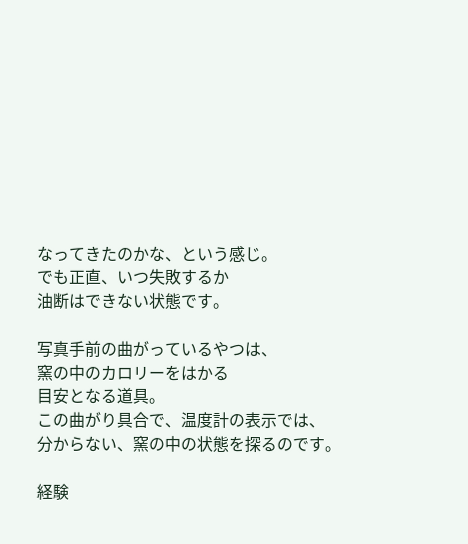なってきたのかな、という感じ。
でも正直、いつ失敗するか
油断はできない状態です。

写真手前の曲がっているやつは、
窯の中のカロリーをはかる
目安となる道具。
この曲がり具合で、温度計の表示では、
分からない、窯の中の状態を探るのです。

経験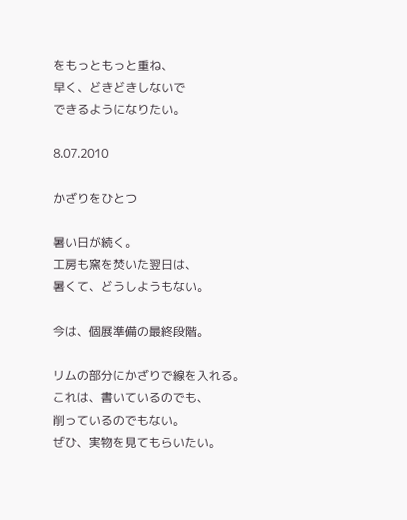をもっともっと重ね、
早く、どきどきしないで
できるようになりたい。

8.07.2010

かざりをひとつ

暑い日が続く。
工房も窯を焚いた翌日は、
暑くて、どうしようもない。

今は、個展準備の最終段階。

リムの部分にかざりで線を入れる。
これは、書いているのでも、
削っているのでもない。
ぜひ、実物を見てもらいたい。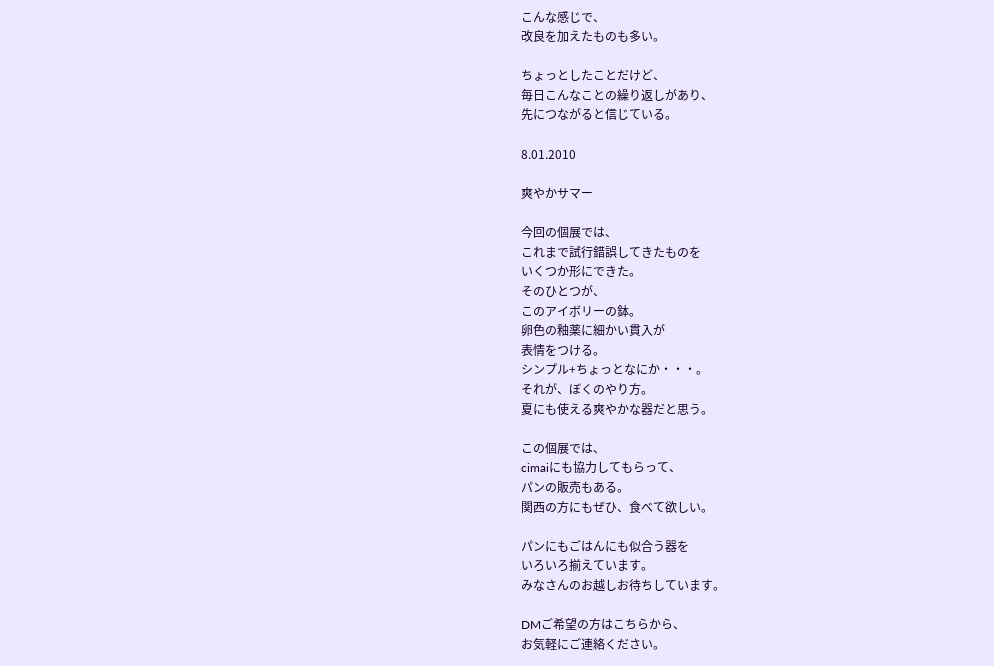こんな感じで、
改良を加えたものも多い。

ちょっとしたことだけど、
毎日こんなことの繰り返しがあり、
先につながると信じている。

8.01.2010

爽やかサマー

今回の個展では、
これまで試行錯誤してきたものを
いくつか形にできた。
そのひとつが、
このアイボリーの鉢。
卵色の釉薬に細かい貫入が
表情をつける。
シンプル+ちょっとなにか・・・。
それが、ぼくのやり方。
夏にも使える爽やかな器だと思う。

この個展では、
cimaiにも協力してもらって、
パンの販売もある。
関西の方にもぜひ、食べて欲しい。

パンにもごはんにも似合う器を
いろいろ揃えています。
みなさんのお越しお待ちしています。

DMご希望の方はこちらから、
お気軽にご連絡ください。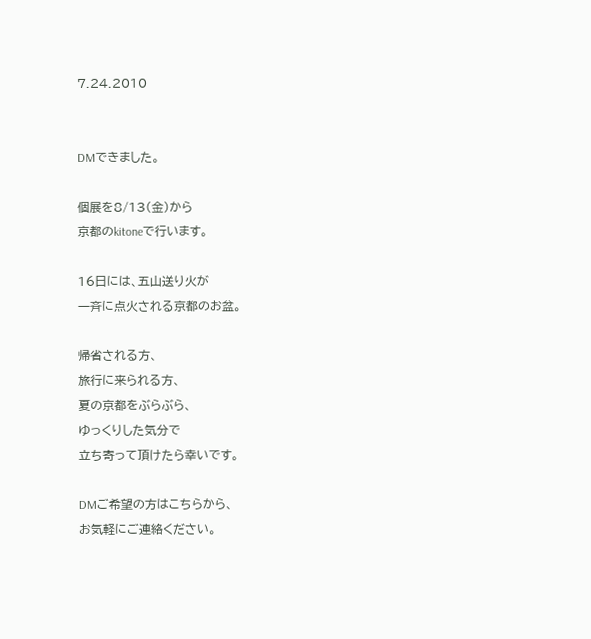7.24.2010


DMできました。

個展を8/13(金)から
京都のkitoneで行います。

16日には、五山送り火が
一斉に点火される京都のお盆。

帰省される方、
旅行に来られる方、
夏の京都をぶらぶら、
ゆっくりした気分で
立ち寄って頂けたら幸いです。

DMご希望の方はこちらから、
お気軽にご連絡ください。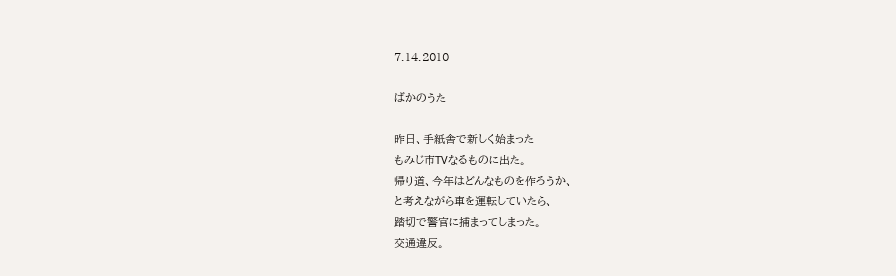7.14.2010

ばかのうた

昨日、手紙舎で新しく始まった
もみじ市TVなるものに出た。
帰り道、今年はどんなものを作ろうか、
と考えながら車を運転していたら、
踏切で警官に捕まってしまった。
交通違反。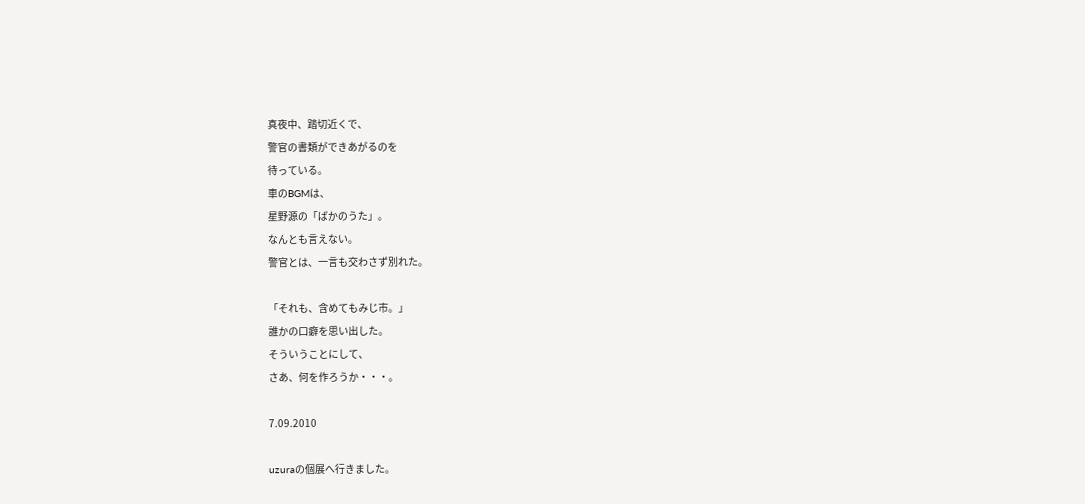真夜中、踏切近くで、
警官の書類ができあがるのを
待っている。
車のBGMは、
星野源の「ばかのうた」。
なんとも言えない。
警官とは、一言も交わさず別れた。

「それも、含めてもみじ市。」
誰かの口癖を思い出した。
そういうことにして、
さあ、何を作ろうか・・・。

7.09.2010

uzuraの個展へ行きました。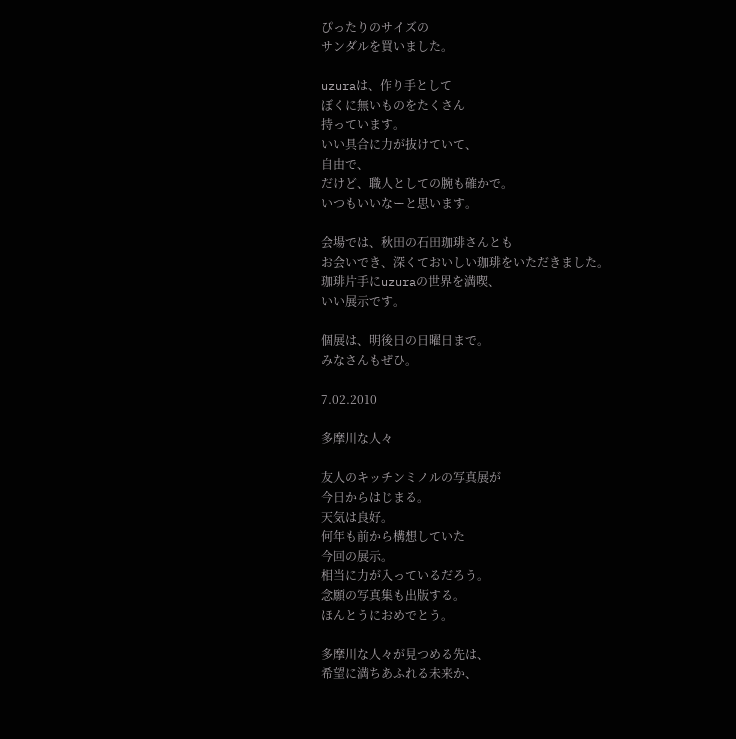ぴったりのサイズの
サンダルを買いました。

uzuraは、作り手として
ぼくに無いものをたくさん
持っています。
いい具合に力が抜けていて、
自由で、
だけど、職人としての腕も確かで。
いつもいいなーと思います。

会場では、秋田の石田珈琲さんとも
お会いでき、深くておいしい珈琲をいただきました。
珈琲片手にuzuraの世界を満喫、
いい展示です。

個展は、明後日の日曜日まで。
みなさんもぜひ。

7.02.2010

多摩川な人々

友人のキッチンミノルの写真展が
今日からはじまる。
天気は良好。
何年も前から構想していた
今回の展示。
相当に力が入っているだろう。
念願の写真集も出版する。
ほんとうにおめでとう。

多摩川な人々が見つめる先は、
希望に満ちあふれる未来か、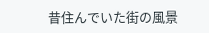昔住んでいた街の風景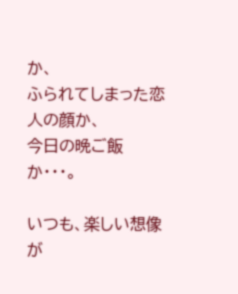か、
ふられてしまった恋人の顔か、
今日の晩ご飯か・・・。

いつも、楽しい想像が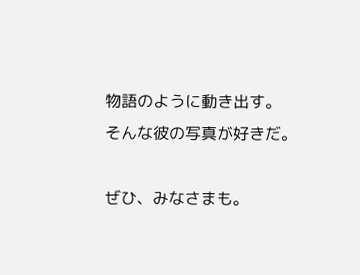物語のように動き出す。
そんな彼の写真が好きだ。

ぜひ、みなさまも。